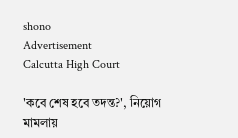shono
Advertisement
Calcutta High Court

'কবে শেষ হবে তদন্ত?', নিয়োগ মামলায়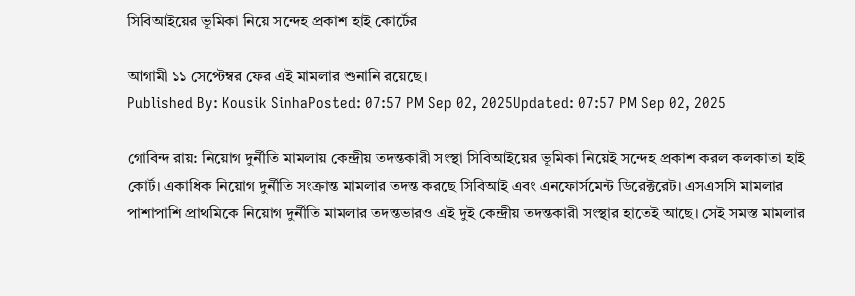সিবিআইয়ের ভূমিকা নিয়ে সন্দেহ প্রকাশ হাই কোর্টের

আগামী ১১ সেপ্টেম্বর ফের এই মামলার শুনানি রয়েছে।
Published By: Kousik SinhaPosted: 07:57 PM Sep 02, 2025Updated: 07:57 PM Sep 02, 2025

গোবিন্দ রায়: নিয়োগ দুর্নীতি মামলায় কেন্দ্রীয় তদন্তকারী সংস্থা সিবিআইয়ের ভূমিকা নিয়েই সন্দেহ প্রকাশ করল কলকাতা হাই কোর্ট। একাধিক নিয়োগ দুর্নীতি সংক্রান্ত মামলার তদন্ত করছে সিবিআই এবং এনফোর্সমেন্ট ডিরেক্টরেট। এসএসসি মামলার পাশাপাশি প্রাথমিকে নিয়োগ দুর্নীতি মামলার তদন্তভারও এই দুই কেন্দ্রীয় তদন্তকারী সংস্থার হাতেই আছে। সেই সমস্ত মামলার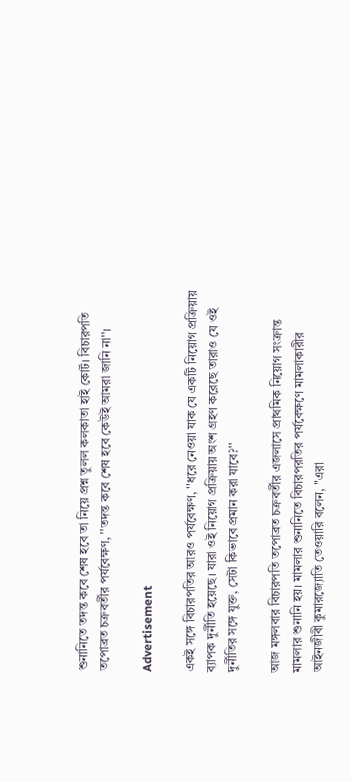শুনানিতে তদন্ত কবে শেষ হবে তা নিয়ে প্রশ্ন তুলল কলকাতা হাই কোর্ট। বিচারপতি তপোব্রত চক্রবর্তীর পর্যবেক্ষণ, ''তদন্ত কবে শেষ হবে কেউই আমরা জানি না''।

Advertisement

একই সঙ্গে বিচারপতির আরও পর্যবেক্ষণ, ''ধরে নেওয়া যাক যে একটি নিয়োগ প্রক্রিয়ায় ব্যাপক দুর্নীতি হয়েছে। যারা ওই নিয়োগ প্রক্রিয়ায় অংশ গ্রহণ করেছে তারাও যে ওই দুর্নীতির সঙ্গে যুক্ত, সেটা কিভাবে প্রমান করা যাবে?''

আজ মঙ্গলবার বিচারপতি তপোব্রত চক্রবর্তীর এজলাসে প্রাথমিক নিয়োগ সংক্রান্ত মামলার শুনানি হয়। মামলার শুনানিতে বিচারপরতির পর্যবেক্ষণে মামলাকারীর আইনজীবী কুমারজ্যোতি তেওয়ারি বলেন, ''এরা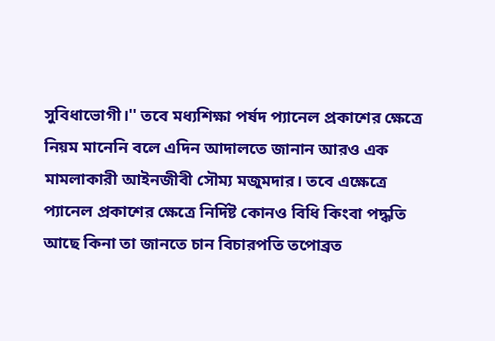সুবিধাভোগী।'' তবে মধ্যশিক্ষা পর্ষদ প্যানেল প্রকাশের ক্ষেত্রে নিয়ম মানেনি বলে এদিন আদালতে জানান আরও এক মামলাকারী আইনজীবী সৌম্য মজুমদার। তবে এক্ষেত্রে প্যানেল প্রকাশের ক্ষেত্রে নির্দিষ্ট কোনও বিধি কিংবা পদ্ধতি আছে কিনা তা জানতে চান বিচারপতি তপোব্রত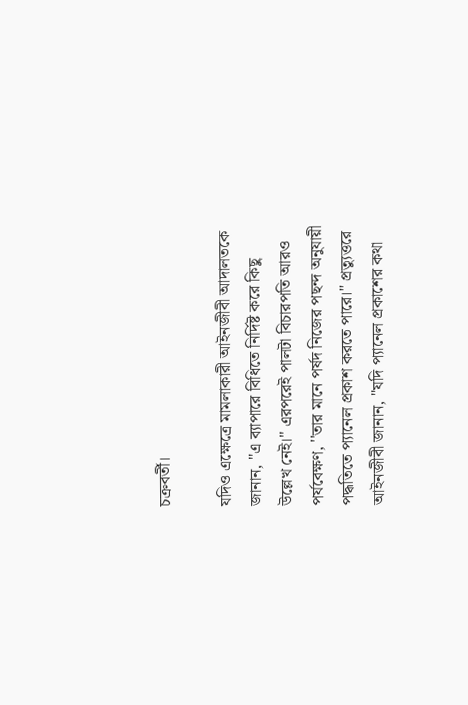চক্রবর্তী।

যদিও এক্ষেত্রে মামলাকারী আইনজীবী আদালতকে জানান, ''এ ব্যাপারে বিধিতে নির্দিষ্ট করে কিছু উল্লেখ নেই।'' এরপরেই পালটা বিচারপতি আরও পর্যবেক্ষণ, ''তার মানে পর্ষদ নিজের পছন্দ অনুযায়ী পদ্ধতিতে প্যানেল প্রকাশ করতে পারে।'' প্রত্যুত্তরে আইনজীবী জানান, ''যদি প্যানেল প্রকাশের কথা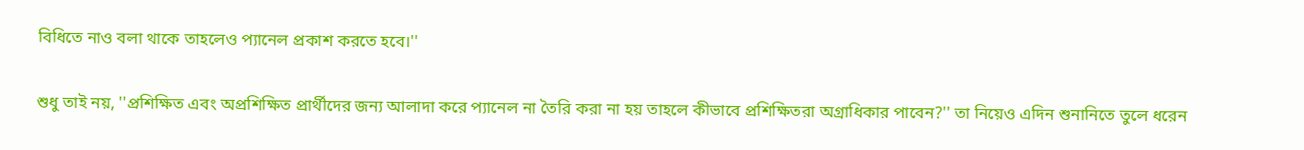বিধিতে নাও বলা থাকে তাহলেও প্যানেল প্রকাশ করতে হবে।''

শুধু তাই নয়, ''প্রশিক্ষিত এবং অপ্রশিক্ষিত প্রার্থীদের জন্য আলাদা করে প্যানেল না তৈরি করা না হয় তাহলে কীভাবে প্রশিক্ষিতরা অগ্রাধিকার পাবেন?'' তা নিয়েও এদিন শুনানিতে তুলে ধরেন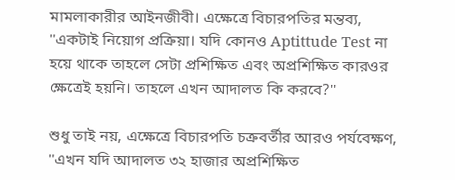মামলাকারীর আইনজীবী। এক্ষেত্রে বিচারপতির মন্তব্য, ''একটাই নিয়োগ প্রক্রিয়া। যদি কোনও Aptittude Test না হয়ে থাকে তাহলে সেটা প্রশিক্ষিত এবং অপ্রশিক্ষিত কারওর ক্ষেত্রেই হয়নি। তাহলে এখন আদালত কি করবে?''

শুধু তাই নয়, এক্ষেত্রে বিচারপতি চক্রবর্তীর আরও পর্যবেক্ষণ, ''এখন যদি আদালত ৩২ হাজার অপ্রশিক্ষিত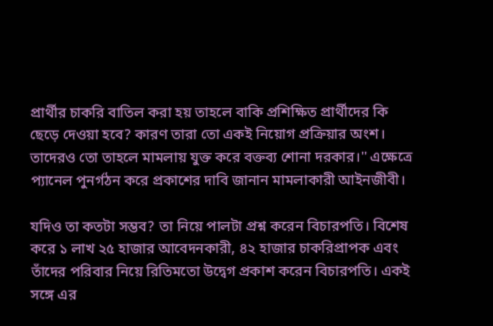প্রার্থীর চাকরি বাতিল করা হয় তাহলে বাকি প্রশিক্ষিত প্রার্থীদের কি ছেড়ে দেওয়া হবে? কারণ তারা তো একই নিয়োগ প্রক্রিয়ার অংশ। তাদেরও তো তাহলে মামলায় যুক্ত করে বক্তব্য শোনা দরকার।'' এক্ষেত্রে প্যানেল পুনর্গঠন করে প্রকাশের দাবি জানান মামলাকারী আইনজীবী।

যদিও তা কতটা সম্ভব? তা নিয়ে পালটা প্রশ্ন করেন বিচারপতি। বিশেষ করে ১ লাখ ২৫ হাজার আবেদনকারী, ৪২ হাজার চাকরিপ্রাপক এবং তাঁদের পরিবার নিয়ে রিতিমতো উদ্বেগ প্রকাশ করেন বিচারপতি। একই সঙ্গে এর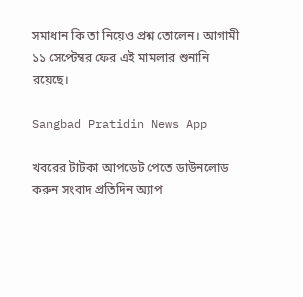সমাধান কি তা নিয়েও প্রশ্ন তোলেন। আগামী ১১ সেপ্টেম্বর ফের এই মামলার শুনানি রয়েছে।

Sangbad Pratidin News App

খবরের টাটকা আপডেট পেতে ডাউনলোড করুন সংবাদ প্রতিদিন অ্যাপ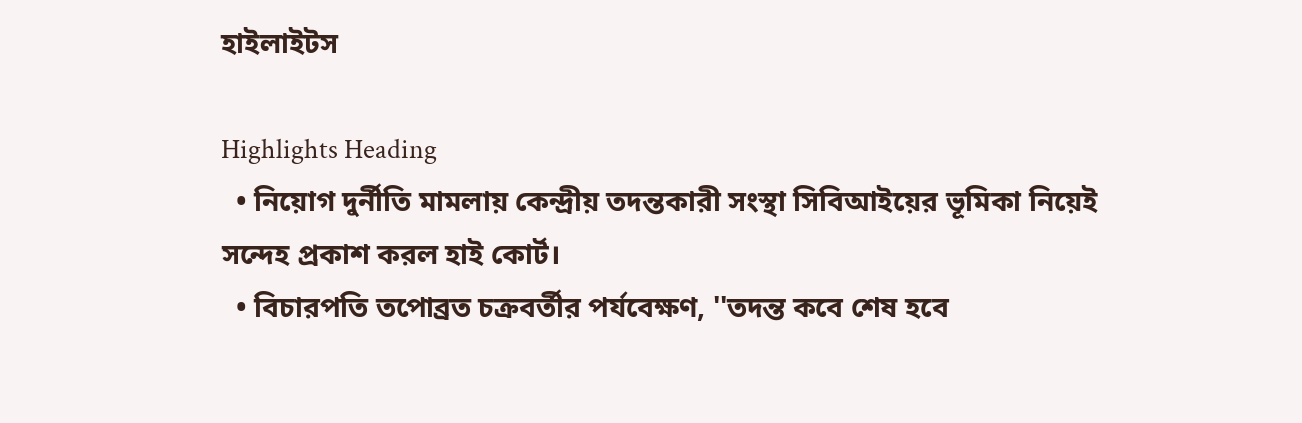হাইলাইটস

Highlights Heading
  • নিয়োগ দুর্নীতি মামলায় কেন্দ্রীয় তদন্তকারী সংস্থা সিবিআইয়ের ভূমিকা নিয়েই সন্দেহ প্রকাশ করল হাই কোর্ট।
  • বিচারপতি তপোব্রত চক্রবর্তীর পর্যবেক্ষণ, ''তদন্ত কবে শেষ হবে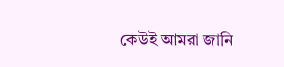কেউই আমরা জানি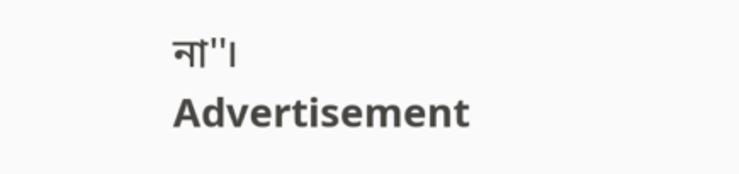না''।
Advertisement